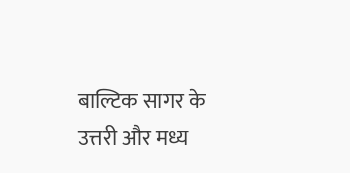बाल्टिक सागर के उत्तरी और मध्य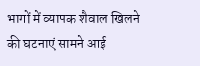भागों में व्यापक शैवाल खिलने की घटनाएं सामने आई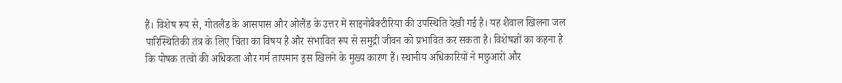हैं। विशेष रूप से, गोतलैंड के आसपास और ओलैंड के उत्तर में साइनोबैक्टीरिया की उपस्थिति देखी गई है। यह शैवाल खिलना जल पारिस्थितिकी तंत्र के लिए चिंता का विषय है और संभावित रूप से समुद्री जीवन को प्रभावित कर सकता है। विशेषज्ञों का कहना है कि पोषक तत्वों की अधिकता और गर्म तापमान इस खिलने के मुख्य कारण हैं। स्थानीय अधिकारियों ने मछुआरों और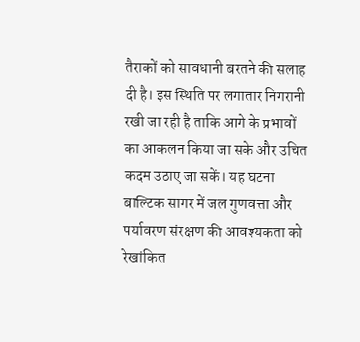तैराकों को सावधानी बरतने की सलाह दी है। इस स्थिति पर लगातार निगरानी रखी जा रही है ताकि आगे के प्रभावों का आकलन किया जा सके और उचित कदम उठाए जा सकें। यह घटना बाल्टिक सागर में जल गुणवत्ता और पर्यावरण संरक्षण की आवश्यकता को रेखांकित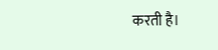करती है।